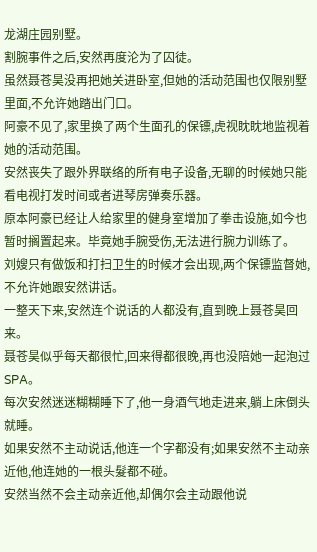龙湖庄园别墅。
割腕事件之后,安然再度沦为了囚徒。
虽然聂苍昊没再把她关进卧室,但她的活动范围也仅限别墅里面,不允许她踏出门口。
阿豪不见了,家里换了两个生面孔的保镖,虎视眈眈地监视着她的活动范围。
安然丧失了跟外界联络的所有电子设备,无聊的时候她只能看电视打发时间或者进琴房弹奏乐器。
原本阿豪已经让人给家里的健身室增加了拳击设施,如今也暂时搁置起来。毕竟她手腕受伤,无法进行腕力训练了。
刘嫂只有做饭和打扫卫生的时候才会出现,两个保镖监督她,不允许她跟安然讲话。
一整天下来,安然连个说话的人都没有,直到晚上聂苍昊回来。
聂苍昊似乎每天都很忙,回来得都很晚,再也没陪她一起泡过SPA。
每次安然迷迷糊糊睡下了,他一身酒气地走进来,躺上床倒头就睡。
如果安然不主动说话,他连一个字都没有;如果安然不主动亲近他,他连她的一根头髮都不碰。
安然当然不会主动亲近他,却偶尔会主动跟他说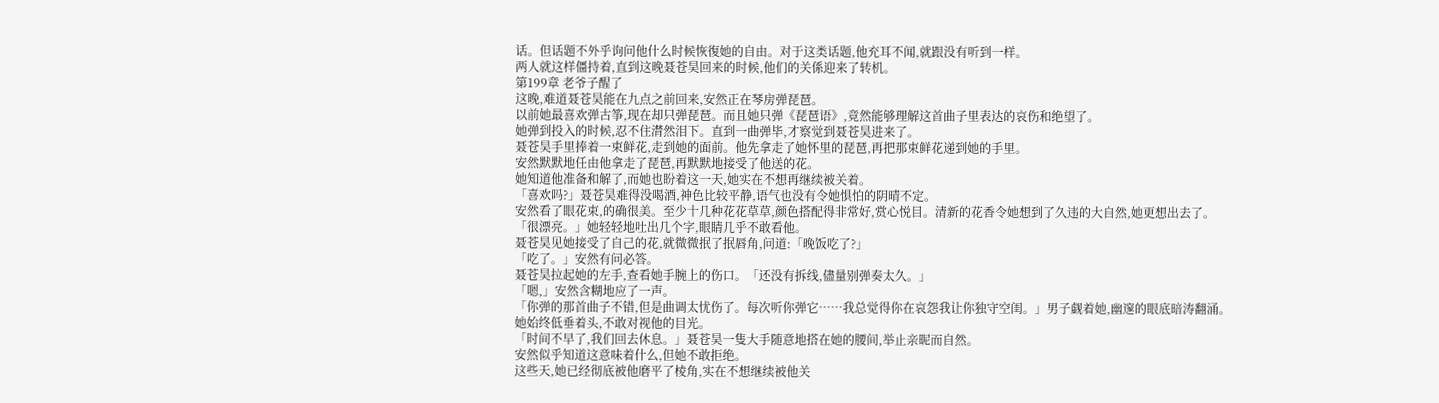话。但话题不外乎询问他什么时候恢復她的自由。对于这类话题,他充耳不闻,就跟没有听到一样。
两人就这样僵持着,直到这晚聂苍昊回来的时候,他们的关係迎来了转机。
第199章 老爷子醒了
这晚,难道聂苍昊能在九点之前回来,安然正在琴房弹琵琶。
以前她最喜欢弹古筝,现在却只弹琵琶。而且她只弹《琵琶语》,竟然能够理解这首曲子里表达的哀伤和绝望了。
她弹到投入的时候,忍不住潸然泪下。直到一曲弹毕,才察觉到聂苍昊进来了。
聂苍昊手里捧着一束鲜花,走到她的面前。他先拿走了她怀里的琵琶,再把那束鲜花递到她的手里。
安然默默地任由他拿走了琵琶,再默默地接受了他送的花。
她知道他准备和解了,而她也盼着这一天,她实在不想再继续被关着。
「喜欢吗?」聂苍昊难得没喝酒,神色比较平静,语气也没有令她惧怕的阴晴不定。
安然看了眼花束,的确很美。至少十几种花花草草,颜色搭配得非常好,赏心悦目。清新的花香令她想到了久违的大自然,她更想出去了。
「很漂亮。」她轻轻地吐出几个字,眼睛几乎不敢看他。
聂苍昊见她接受了自己的花,就微微抿了抿唇角,问道:「晚饭吃了?」
「吃了。」安然有问必答。
聂苍昊拉起她的左手,查看她手腕上的伤口。「还没有拆线,儘量别弹奏太久。」
「嗯,」安然含糊地应了一声。
「你弹的那首曲子不错,但是曲调太忧伤了。每次听你弹它……我总觉得你在哀怨我让你独守空闺。」男子觑着她,幽邃的眼底暗涛翻涌。
她始终低垂着头,不敢对视他的目光。
「时间不早了,我们回去休息。」聂苍昊一隻大手随意地搭在她的腰间,举止亲昵而自然。
安然似乎知道这意味着什么,但她不敢拒绝。
这些天,她已经彻底被他磨平了棱角,实在不想继续被他关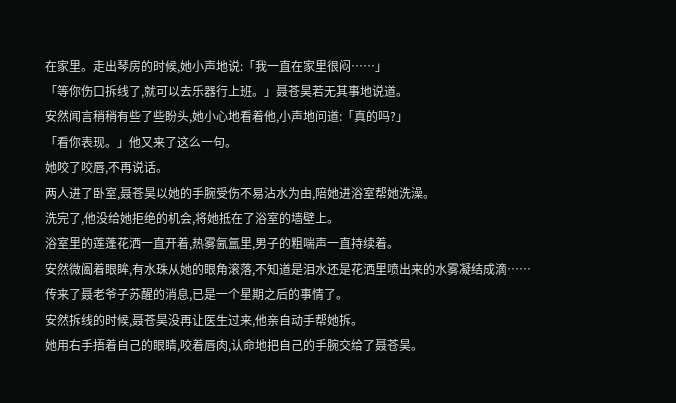在家里。走出琴房的时候,她小声地说:「我一直在家里很闷……」
「等你伤口拆线了,就可以去乐器行上班。」聂苍昊若无其事地说道。
安然闻言稍稍有些了些盼头,她小心地看着他,小声地问道:「真的吗?」
「看你表现。」他又来了这么一句。
她咬了咬唇,不再说话。
两人进了卧室,聂苍昊以她的手腕受伤不易沾水为由,陪她进浴室帮她洗澡。
洗完了,他没给她拒绝的机会,将她抵在了浴室的墙壁上。
浴室里的莲蓬花洒一直开着,热雾氤氲里,男子的粗喘声一直持续着。
安然微阖着眼眸,有水珠从她的眼角滚落,不知道是泪水还是花洒里喷出来的水雾凝结成滴……
传来了聂老爷子苏醒的消息,已是一个星期之后的事情了。
安然拆线的时候,聂苍昊没再让医生过来,他亲自动手帮她拆。
她用右手捂着自己的眼睛,咬着唇肉,认命地把自己的手腕交给了聂苍昊。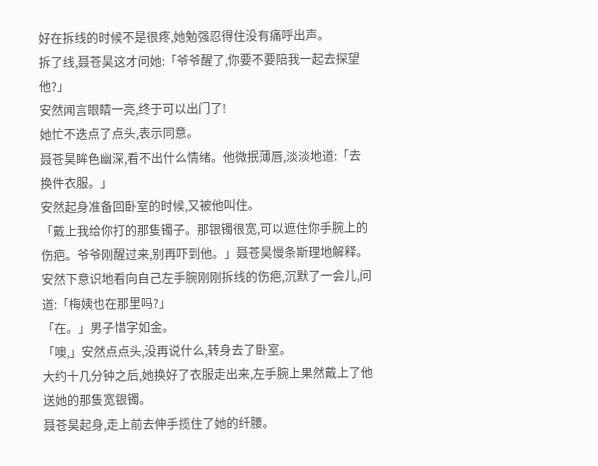好在拆线的时候不是很疼,她勉强忍得住没有痛呼出声。
拆了线,聂苍昊这才问她:「爷爷醒了,你要不要陪我一起去探望他?」
安然闻言眼睛一亮,终于可以出门了!
她忙不迭点了点头,表示同意。
聂苍昊眸色幽深,看不出什么情绪。他微抿薄唇,淡淡地道:「去换件衣服。」
安然起身准备回卧室的时候,又被他叫住。
「戴上我给你打的那隻镯子。那银镯很宽,可以遮住你手腕上的伤疤。爷爷刚醒过来,别再吓到他。」聂苍昊慢条斯理地解释。
安然下意识地看向自己左手腕刚刚拆线的伤疤,沉默了一会儿,问道:「梅姨也在那里吗?」
「在。」男子惜字如金。
「噢,」安然点点头,没再说什么,转身去了卧室。
大约十几分钟之后,她换好了衣服走出来,左手腕上果然戴上了他送她的那隻宽银镯。
聂苍昊起身,走上前去伸手揽住了她的纤腰。